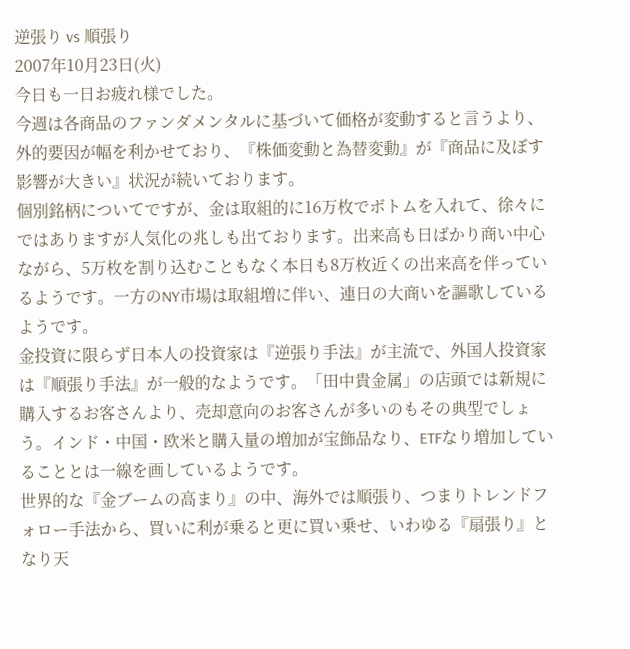逆張り vs 順張り
2007年10月23日(火)
今日も一日お疲れ様でした。
今週は各商品のファンダメンタルに基づいて価格が変動すると言うより、外的要因が幅を利かせており、『株価変動と為替変動』が『商品に及ぼす影響が大きい』状況が続いております。
個別銘柄についてですが、金は取組的に16万枚でボトムを入れて、徐々にではありますが人気化の兆しも出ております。出来高も日ばかり商い中心ながら、5万枚を割り込むこともなく本日も8万枚近くの出来高を伴っているようです。一方のNY市場は取組増に伴い、連日の大商いを謳歌しているようです。
金投資に限らず日本人の投資家は『逆張り手法』が主流で、外国人投資家は『順張り手法』が一般的なようです。「田中貴金属」の店頭では新規に購入するお客さんより、売却意向のお客さんが多いのもその典型でしょう。インド・中国・欧米と購入量の増加が宝飾品なり、ETFなり増加していることとは一線を画しているようです。
世界的な『金ブームの高まり』の中、海外では順張り、つまりトレンドフォロー手法から、買いに利が乗ると更に買い乗せ、いわゆる『扇張り』となり天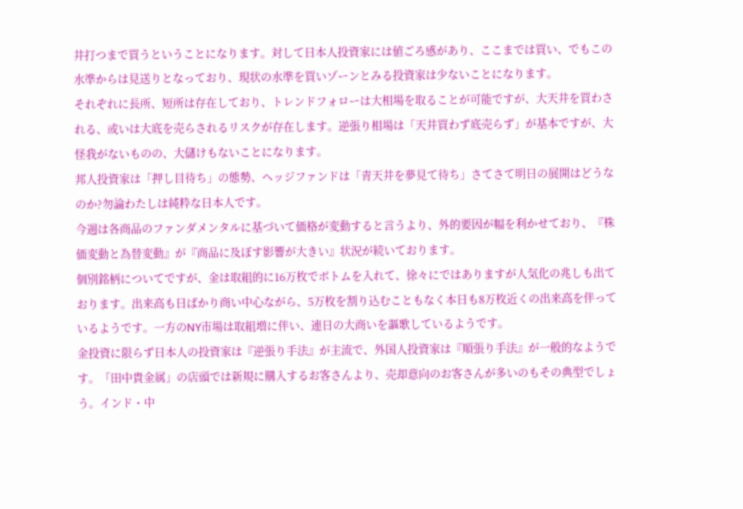井打つまで買うということになります。対して日本人投資家には値ごろ感があり、ここまでは買い、でもこの水準からは見送りとなっており、現状の水準を買いゾーンとみる投資家は少ないことになります。
それぞれに長所、短所は存在しており、トレンドフォローは大相場を取ることが可能ですが、大天井を買わされる、或いは大底を売らされるリスクが存在します。逆張り相場は「天井買わず底売らず」が基本ですが、大怪我がないものの、大儲けもないことになります。
邦人投資家は「押し目待ち」の態勢、ヘッジファンドは「青天井を夢見て待ち」さてさて明日の展開はどうなのか?勿論わたしは純粋な日本人です。
今週は各商品のファンダメンタルに基づいて価格が変動すると言うより、外的要因が幅を利かせており、『株価変動と為替変動』が『商品に及ぼす影響が大きい』状況が続いております。
個別銘柄についてですが、金は取組的に16万枚でボトムを入れて、徐々にではありますが人気化の兆しも出ております。出来高も日ばかり商い中心ながら、5万枚を割り込むこともなく本日も8万枚近くの出来高を伴っているようです。一方のNY市場は取組増に伴い、連日の大商いを謳歌しているようです。
金投資に限らず日本人の投資家は『逆張り手法』が主流で、外国人投資家は『順張り手法』が一般的なようです。「田中貴金属」の店頭では新規に購入するお客さんより、売却意向のお客さんが多いのもその典型でしょう。インド・中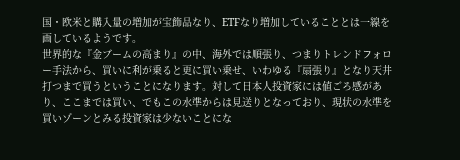国・欧米と購入量の増加が宝飾品なり、ETFなり増加していることとは一線を画しているようです。
世界的な『金ブームの高まり』の中、海外では順張り、つまりトレンドフォロー手法から、買いに利が乗ると更に買い乗せ、いわゆる『扇張り』となり天井打つまで買うということになります。対して日本人投資家には値ごろ感があり、ここまでは買い、でもこの水準からは見送りとなっており、現状の水準を買いゾーンとみる投資家は少ないことにな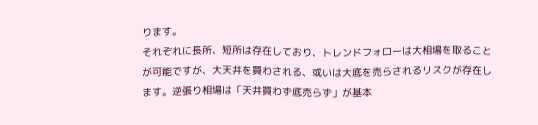ります。
それぞれに長所、短所は存在しており、トレンドフォローは大相場を取ることが可能ですが、大天井を買わされる、或いは大底を売らされるリスクが存在します。逆張り相場は「天井買わず底売らず」が基本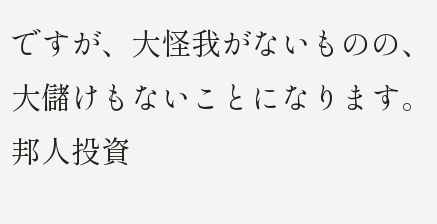ですが、大怪我がないものの、大儲けもないことになります。
邦人投資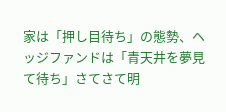家は「押し目待ち」の態勢、ヘッジファンドは「青天井を夢見て待ち」さてさて明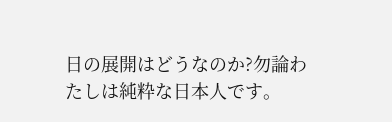日の展開はどうなのか?勿論わたしは純粋な日本人です。